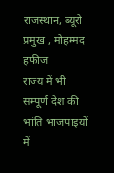राजस्थान, ब्यूरो प्रमुख , मोहम्मद हफीज
राज्य में भी सम्पूर्ण देश की भांति भाजपाइयों में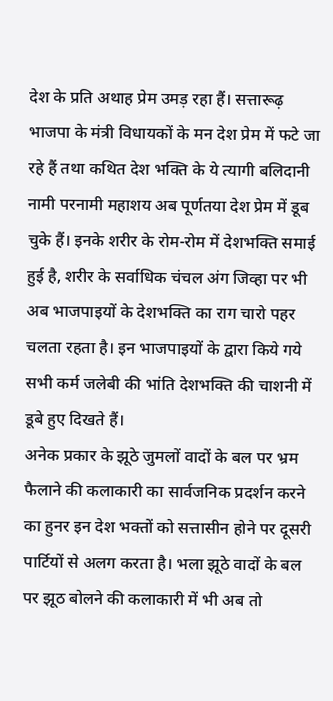देश के प्रति अथाह प्रेम उमड़ रहा हैं। सत्तारूढ़ भाजपा के मंत्री विधायकों के मन देश प्रेम में फटे जा रहे हैं तथा कथित देश भक्ति के ये त्यागी बलिदानी नामी परनामी महाशय अब पूर्णतया देश प्रेम में डूब चुके हैं। इनके शरीर के रोम-रोम में देशभक्ति समाई हुई है, शरीर के सर्वाधिक चंचल अंग जिव्हा पर भी अब भाजपाइयों के देशभक्ति का राग चारो पहर चलता रहता है। इन भाजपाइयों के द्वारा किये गये सभी कर्म जलेबी की भांति देशभक्ति की चाशनी में डूबे हुए दिखते हैं।
अनेक प्रकार के झूठे जुमलों वादों के बल पर भ्रम फैलाने की कलाकारी का सार्वजनिक प्रदर्शन करने का हुनर इन देश भक्तों को सत्तासीन होने पर दूसरी पार्टियों से अलग करता है। भला झूठे वादों के बल पर झूठ बोलने की कलाकारी में भी अब तो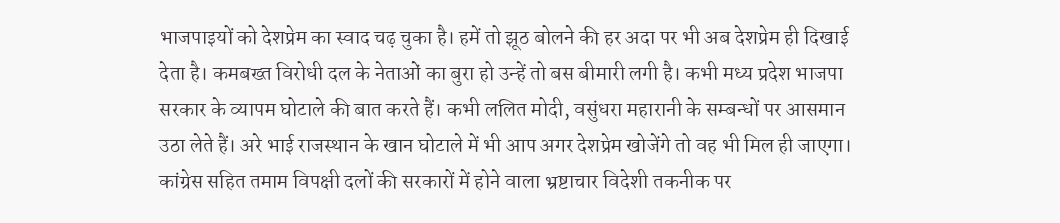भाजपाइयों को देशप्रेम का स्वाद चढ़ चुका है। हमें तो झूठ बोलने की हर अदा पर भी अब देशप्रेम ही दिखाई देता है। कमबख्त विरोधी दल के नेताओं का बुरा हो उन्हें तो बस बीमारी लगी है। कभी मध्य प्रदेश भाजपा सरकार के व्यापम घोटाले की बात करते हैं। कभी ललित मोदी, वसुंधरा महारानी के सम्बन्धों पर आसमान उठा लेते हैं। अरे भाई राजस्थान के खान घोटाले में भी आप अगर देशप्रेम खोजेंगे तो वह भी मिल ही जाएगा। कांग्रेस सहित तमाम विपक्षी दलों की सरकारों में होने वाला भ्रष्टाचार विदेशी तकनीक पर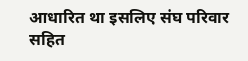आधारित था इसलिए संघ परिवार सहित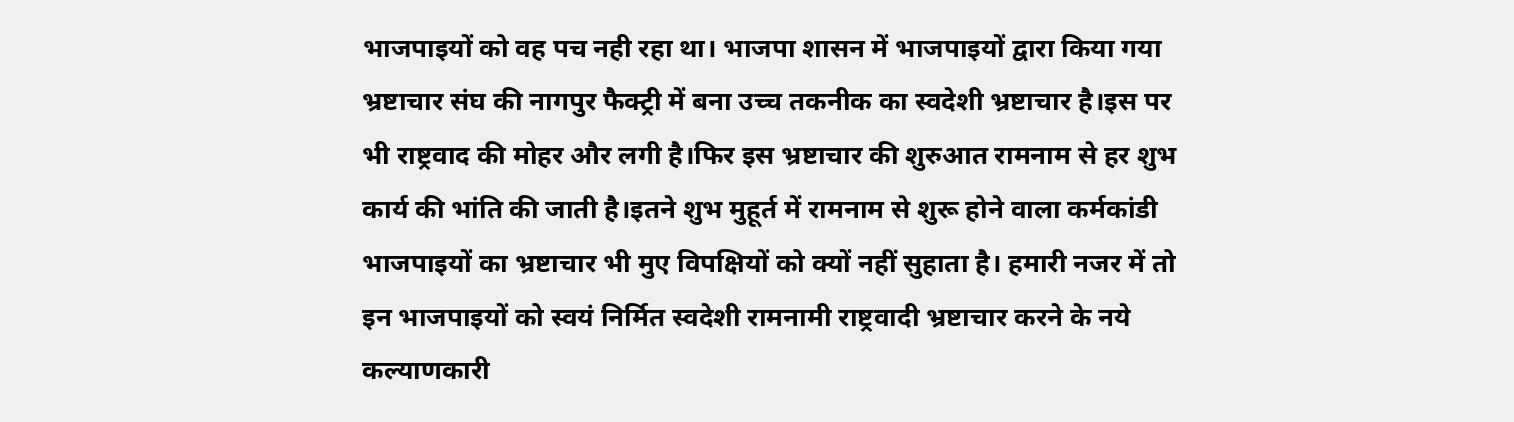भाजपाइयों को वह पच नही रहा था। भाजपा शासन में भाजपाइयों द्वारा किया गया भ्रष्टाचार संघ की नागपुर फैक्ट्री में बना उच्च तकनीक का स्वदेशी भ्रष्टाचार है।इस पर भी राष्ट्रवाद की मोहर और लगी है।फिर इस भ्रष्टाचार की शुरुआत रामनाम से हर शुभ कार्य की भांति की जाती है।इतने शुभ मुहूर्त में रामनाम से शुरू होने वाला कर्मकांडी भाजपाइयों का भ्रष्टाचार भी मुए विपक्षियों को क्यों नहीं सुहाता है। हमारी नजर में तो इन भाजपाइयों को स्वयं निर्मित स्वदेशी रामनामी राष्ट्रवादी भ्रष्टाचार करने के नये कल्याणकारी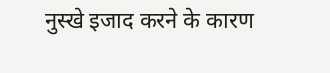नुस्खे इजाद करने के कारण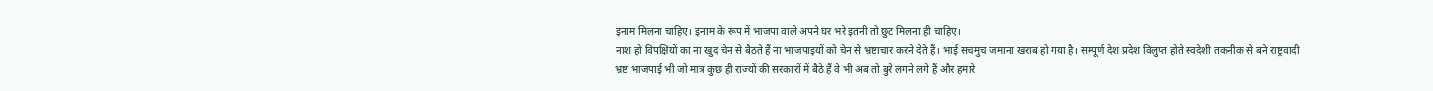इनाम मिलना चाहिए। इनाम के रूप में भाजपा वाले अपने घर भरे इतनी तो छुट मिलना ही चाहिए।
नाश हो विपक्षियों का ना खुद चेन से बैठते हैं ना भाजपाइयों को चेन से भ्रष्टाचार करने देते हैं। भाई सचमुच जमाना खराब हो गया है। सम्पूर्ण देश प्रदेश विलुप्त होते स्वदेशी तकनीक से बने राष्ट्रवादी भ्रष्ट भाजपाई भी जो मात्र कुछ ही राज्यों की सरकारों में बैठे हैं वे भी अब तो बुरे लगने लगे हैं और हमारे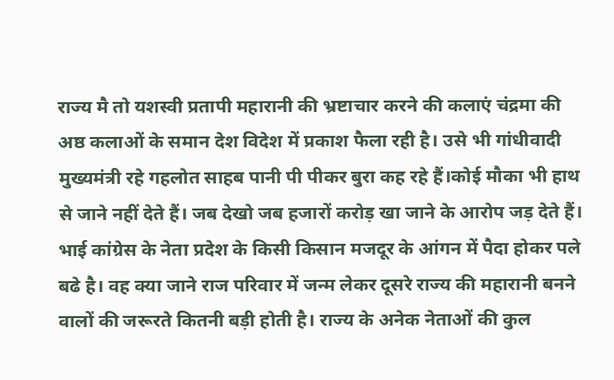राज्य मै तो यशस्वी प्रतापी महारानी की भ्रष्टाचार करने की कलाएं चंद्रमा की अष्ठ कलाओं के समान देश विदेश में प्रकाश फैला रही है। उसे भी गांधीवादी मुख्यमंत्री रहे गहलोत साहब पानी पी पीकर बुरा कह रहे हैं।कोई मौका भी हाथ से जाने नहीं देते हैं। जब देखो जब हजारों करोड़ खा जाने के आरोप जड़ देते हैं। भाई कांग्रेस के नेता प्रदेश के किसी किसान मजदूर के आंगन में पैदा होकर पले बढे है। वह क्या जाने राज परिवार में जन्म लेकर दूसरे राज्य की महारानी बनने वालों की जरूरते कितनी बड़ी होती है। राज्य के अनेक नेताओं की कुल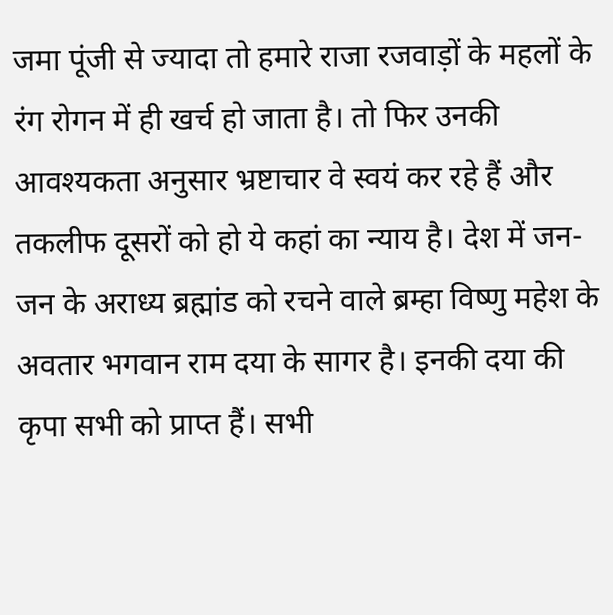जमा पूंजी से ज्यादा तो हमारे राजा रजवाड़ों के महलों के रंग रोगन में ही खर्च हो जाता है। तो फिर उनकी आवश्यकता अनुसार भ्रष्टाचार वे स्वयं कर रहे हैं और तकलीफ दूसरों को हो ये कहां का न्याय है। देश में जन-जन के अराध्य ब्रह्मांड को रचने वाले ब्रम्हा विष्णु महेश के अवतार भगवान राम दया के सागर है। इनकी दया की कृपा सभी को प्राप्त हैं। सभी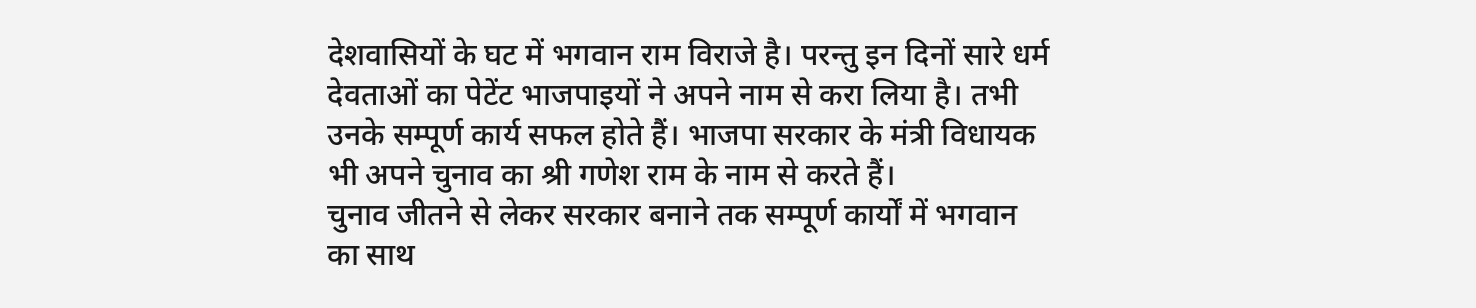देशवासियों के घट में भगवान राम विराजे है। परन्तु इन दिनों सारे धर्म देवताओं का पेटेंट भाजपाइयों ने अपने नाम से करा लिया है। तभी उनके सम्पूर्ण कार्य सफल होते हैं। भाजपा सरकार के मंत्री विधायक भी अपने चुनाव का श्री गणेश राम के नाम से करते हैं।
चुनाव जीतने से लेकर सरकार बनाने तक सम्पूर्ण कार्यों में भगवान का साथ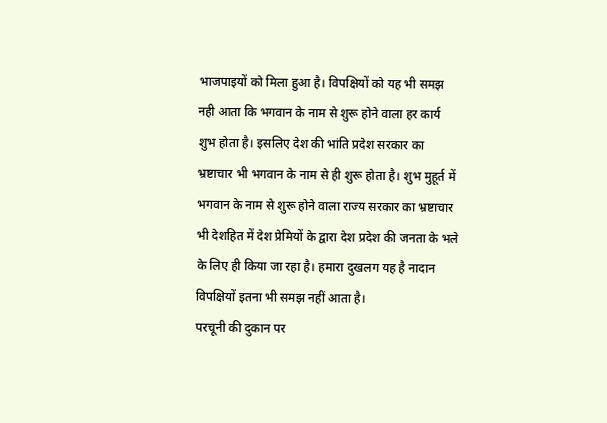भाजपाइयों को मिला हुआ है। विपक्षियों को यह भी समझ नही आता कि भगवान के नाम से शुरू होने वाला हर कार्य शुभ होता है। इसलिए देश की भांति प्रदेश सरकार का भ्रष्टाचार भी भगवान के नाम से ही शुरू होता है। शुभ मुहूर्त में भगवान के नाम से शुरू होने वाला राज्य सरकार का भ्रष्टाचार भी देशहित में देश प्रेमियों के द्वारा देश प्रदेश की जनता के भले के लिए ही किया जा रहा है। हमारा दुखलग यह है नादान विपक्षियों इतना भी समझ नहीं आता है।
परचूनी की दुकान पर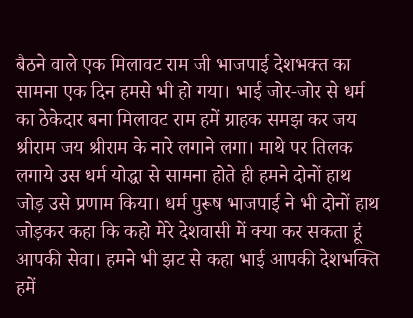बैठने वाले एक मिलावट राम जी भाजपाई देशभक्त का सामना एक दिन हमसे भी हो गया। भाई जोर-जोर से धर्म का ठेकेदार बना मिलावट राम हमें ग्राहक समझ कर जय श्रीराम जय श्रीराम के नारे लगाने लगा। माथे पर तिलक लगाये उस धर्म योद्धा से सामना होते ही हमने दोनों हाथ जोड़ उसे प्रणाम किया। धर्म पुरूष भाजपाई ने भी दोनों हाथ जोड़कर कहा कि कहो मेरे देशवासी में क्या कर सकता हूं आपकी सेवा। हमने भी झट से कहा भाई आपकी देशभक्ति हमें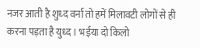नजर आती है शुध्द वर्ना तो हमें मिलावटी लोगों से ही करना पड़ता है युध्द। भईया दो किलो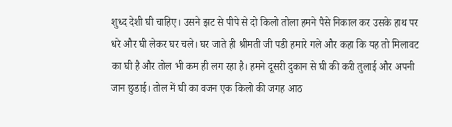शुध्द देशी घी चाहिए। उसने झट से पीपे से दो किलो तोला हमने पैसे निकाल कर उसके हाथ पर धरे और घी लेकर घर चले। घर जाते ही श्रीमती जी पडी हमारे गले और कहा कि यह तो मिलावट का घी है और तोल भी कम ही लग रहा है। हमने दूसरी दुकान से घी की करी तुलाई और अपनी जान छुडाई। तोल में घी का वजन एक किलो की जगह आठ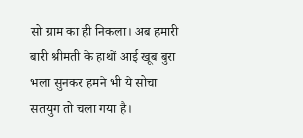सो ग्राम का ही निकला। अब हमारी बारी श्रीमती के हाथों आई खूब बुरा भला सुनकर हमने भी ये सोचा सतयुग तो चला गया है।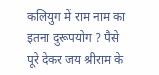कलियुग में राम नाम का इतना दुरूपयोग ? पैसे पूरे देकर जय श्रीराम के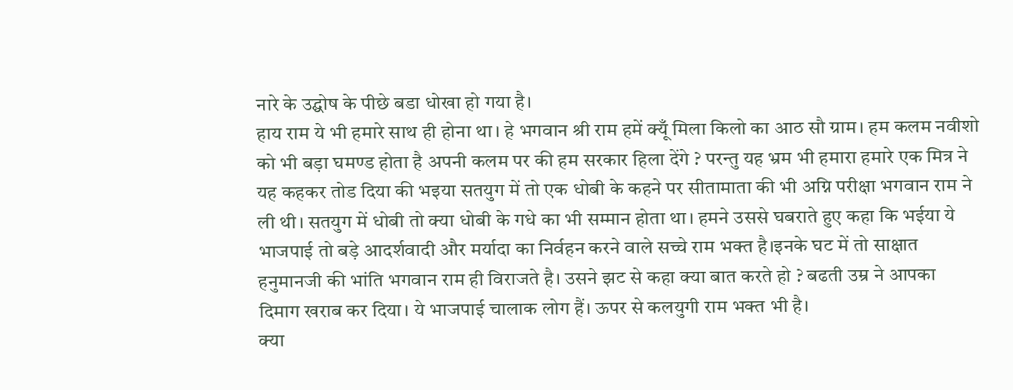नारे के उद्घोष के पीछे बडा धोखा हो गया है।
हाय राम ये भी हमारे साथ ही होना था। हे भगवान श्री राम हमें क्यूँ मिला किलो का आठ सौ ग्राम। हम कलम नवीशो को भी बड़ा घमण्ड होता है अपनी कलम पर की हम सरकार हिला देंगे ? परन्तु यह भ्रम भी हमारा हमारे एक मित्र ने यह कहकर तोड दिया की भइया सतयुग में तो एक धोबी के कहने पर सीतामाता की भी अग्नि परीक्षा भगवान राम ने ली थी। सतयुग में धोबी तो क्या धोबी के गधे का भी सम्मान होता था। हमने उससे घबराते हुए कहा कि भईया ये भाजपाई तो बड़े आदर्शवादी और मर्यादा का निर्वहन करने वाले सच्चे राम भक्त है।इनके घट में तो साक्षात हनुमानजी की भांति भगवान राम ही विराजते है। उसने झट से कहा क्या बात करते हो ? बढती उम्र ने आपका दिमाग खराब कर दिया। ये भाजपाई चालाक लोग हैं। ऊपर से कलयुगी राम भक्त भी है।
क्या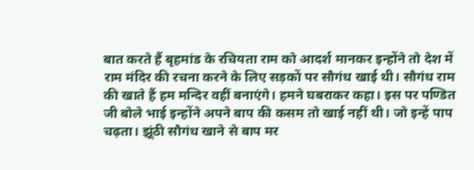बात करते हैं बृहमांड के रचियता राम को आदर्श मानकर इन्होंने तो देश में राम मंदिर की रचना करने के लिए सड़कों पर सौगंध खाई थी। सौगंध राम की खाते हैं हम मन्दिर वहीं बनाएंगे। हमने घबराकर कहा। इस पर पण्डित जी बोले भाई इन्होंने अपने बाप की कसम तो खाई नहीं थी। जो इन्हें पाप चढ़ता। झूंठी सौगंध खाने से बाप मर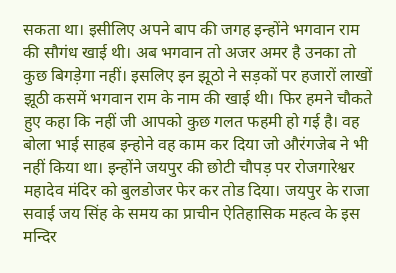सकता था। इसीलिए अपने बाप की जगह इन्होंने भगवान राम की सौगंध खाई थी। अब भगवान तो अजर अमर है उनका तो कुछ बिगड़ेगा नहीं। इसलिए इन झूठो ने सड़कों पर हजारों लाखों झूठी कसमें भगवान राम के नाम की खाई थी। फिर हमने चौकते हुए कहा कि नहीं जी आपको कुछ गलत फहमी हो गई है। वह बोला भाई साहब इन्होने वह काम कर दिया जो औरंगजेब ने भी नहीं किया था। इन्होंने जयपुर की छोटी चौपड़ पर रोजगारेश्वर महादेव मंदिर को बुलडोजर फेर कर तोड दिया। जयपुर के राजा सवाई जय सिंह के समय का प्राचीन ऐतिहासिक महत्व के इस मन्दिर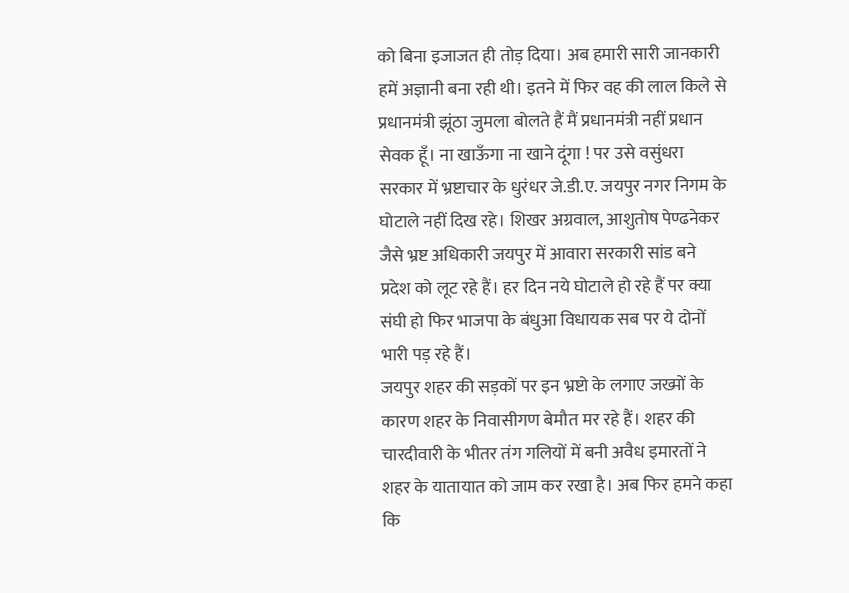को बिना इजाजत ही तोड़ दिया। अब हमारी सारी जानकारी हमें अज्ञानी बना रही थी। इतने में फिर वह की लाल किले से प्रधानमंत्री झूंठा जुमला बोलते हैं मैं प्रधानमंत्री नहीं प्रधान सेवक हूँ। ना खाऊँगा ना खाने दूंगा ! पर उसे वसुंधरा सरकार में भ्रष्टाचार के धुरंधर जे.डी.ए. जयपुर नगर निगम के घोटाले नहीं दिख रहे। शिखर अग्रवाल, आशुतोष पेण्ढनेकर जैसे भ्रष्ट अधिकारी जयपुर में आवारा सरकारी सांड बने प्रदेश को लूट रहे हैं। हर दिन नये घोटाले हो रहे हैं पर क्या संघी हो फिर भाजपा के बंधुआ विधायक सब पर ये दोनों भारी पड़ रहे हैं।
जयपुर शहर की सड़कों पर इन भ्रष्टो के लगाए जख्मों के कारण शहर के निवासीगण बेमौत मर रहे हैं। शहर की चारदीवारी के भीतर तंग गलियों में बनी अवैध इमारतों ने शहर के यातायात को जाम कर रखा है। अब फिर हमने कहा कि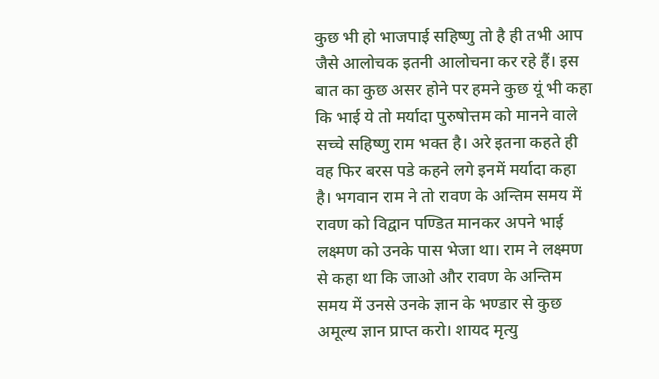कुछ भी हो भाजपाई सहिष्णु तो है ही तभी आप जैसे आलोचक इतनी आलोचना कर रहे हैं। इस बात का कुछ असर होने पर हमने कुछ यूं भी कहा कि भाई ये तो मर्यादा पुरुषोत्तम को मानने वाले सच्चे सहिष्णु राम भक्त है। अरे इतना कहते ही वह फिर बरस पडे कहने लगे इनमें मर्यादा कहा है। भगवान राम ने तो रावण के अन्तिम समय में रावण को विद्वान पण्डित मानकर अपने भाई लक्ष्मण को उनके पास भेजा था। राम ने लक्ष्मण से कहा था कि जाओ और रावण के अन्तिम समय में उनसे उनके ज्ञान के भण्डार से कुछ अमूल्य ज्ञान प्राप्त करो। शायद मृत्यु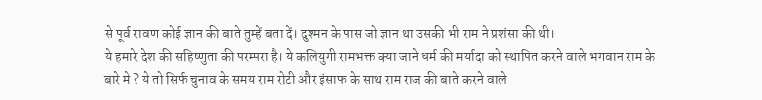से पूर्व रावण कोई ज्ञान की बाते तुम्हें बता दें। दुश्मन के पास जो ज्ञान था उसकी भी राम ने प्रशंसा की थी।
ये हमारे देश की सहिष्णुता की परम्परा है। ये कलियुगी रामभक्त क्या जाने धर्म की मर्यादा को स्थापित करने वाले भगवान राम के बारे मे ? ये तो सिर्फ चुनाव के समय राम रोटी और इंसाफ के साथ राम राज की बाते करने वाले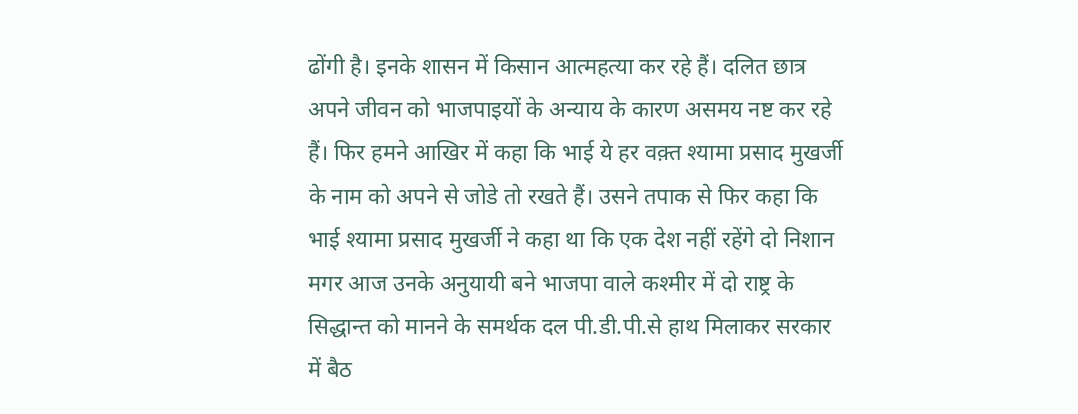ढोंगी है। इनके शासन में किसान आत्महत्या कर रहे हैं। दलित छात्र अपने जीवन को भाजपाइयों के अन्याय के कारण असमय नष्ट कर रहे हैं। फिर हमने आखिर में कहा कि भाई ये हर वक़्त श्यामा प्रसाद मुखर्जी के नाम को अपने से जोडे तो रखते हैं। उसने तपाक से फिर कहा कि भाई श्यामा प्रसाद मुखर्जी ने कहा था कि एक देश नहीं रहेंगे दो निशान मगर आज उनके अनुयायी बने भाजपा वाले कश्मीर में दो राष्ट्र के सिद्धान्त को मानने के समर्थक दल पी.डी.पी.से हाथ मिलाकर सरकार में बैठ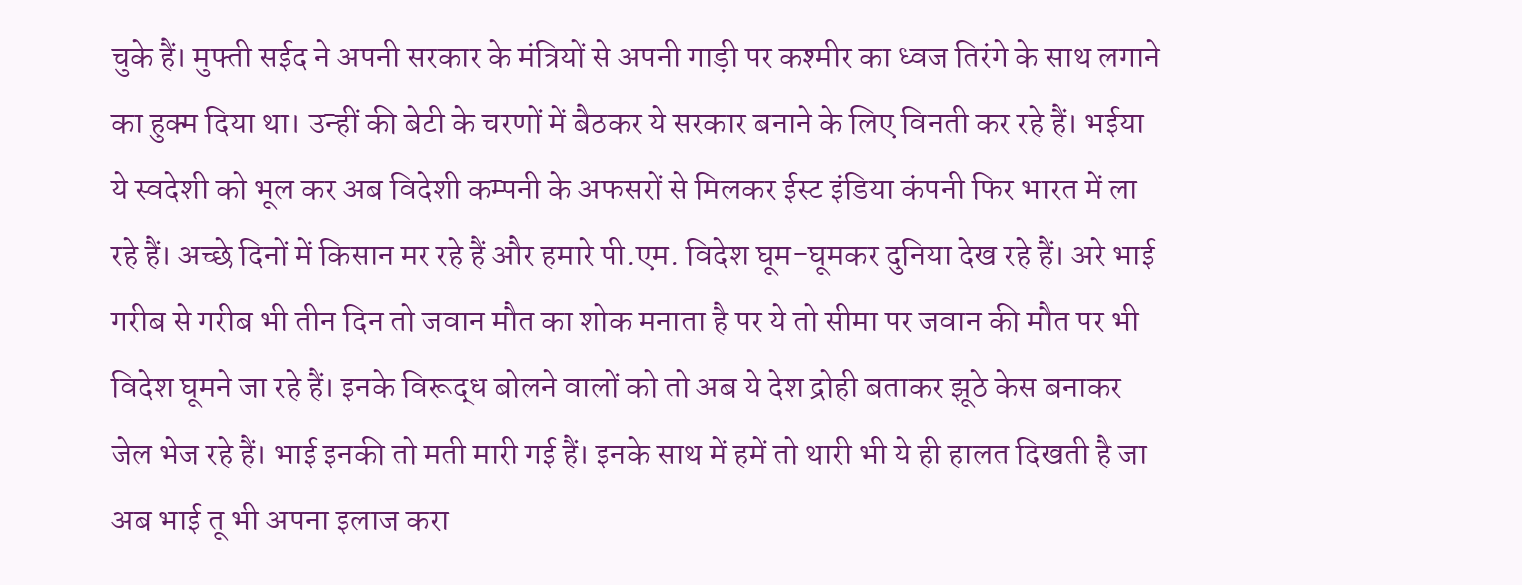चुके हैं। मुफ्ती सईद ने अपनी सरकार के मंत्रियों से अपनी गाड़ी पर कश्मीर का ध्वज तिरंगे के साथ लगाने का हुक्म दिया था। उन्हीं की बेटी के चरणों में बैठकर ये सरकार बनाने के लिए विनती कर रहे हैं। भईया ये स्वदेशी को भूल कर अब विदेशी कम्पनी के अफसरों से मिलकर ईस्ट इंडिया कंपनी फिर भारत में ला रहे हैं। अच्छे दिनों में किसान मर रहे हैं और हमारे पी.एम. विदेश घूम-घूमकर दुनिया देख रहे हैं। अरे भाई गरीब से गरीब भी तीन दिन तो जवान मौत का शोक मनाता है पर ये तो सीमा पर जवान की मौत पर भी विदेश घूमने जा रहे हैं। इनके विरूद्ध बोलने वालों को तो अब ये देश द्रोही बताकर झूठे केस बनाकर जेल भेज रहे हैं। भाई इनकी तो मती मारी गई हैं। इनके साथ में हमें तो थारी भी ये ही हालत दिखती है जा अब भाई तू भी अपना इलाज करा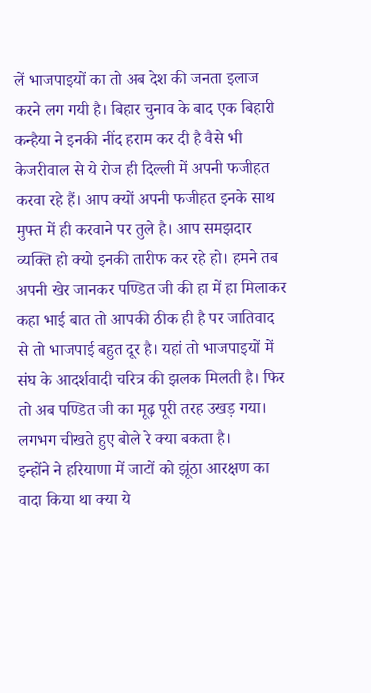लें भाजपाइयों का तो अब देश की जनता इलाज करने लग गयी है। बिहार चुनाव के बाद एक बिहारी कन्हैया ने इनकी नींद हराम कर दी है वैसे भी केजरीवाल से ये रोज ही दिल्ली में अपनी फजीहत करवा रहे हैं। आप क्यों अपनी फजीहत इनके साथ मुफ्त में ही करवाने पर तुले है। आप समझदार व्यक्ति हो क्यो इनकी तारीफ कर रहे हो। हमने तब अपनी खेर जानकर पण्डित जी की हा में हा मिलाकर कहा भाई बात तो आपकी ठीक ही है पर जातिवाद से तो भाजपाई बहुत दूर है। यहां तो भाजपाइयों में संघ के आदर्शवादी चरित्र की झलक मिलती है। फिर तो अब पण्डित जी का मूढ़ पूरी तरह उखड़ गया। लगभग चीखते हुए बोले रे क्या बकता है।
इन्होंने ने हरियाणा में जाटों को झूंठा आरक्षण का वादा किया था क्या ये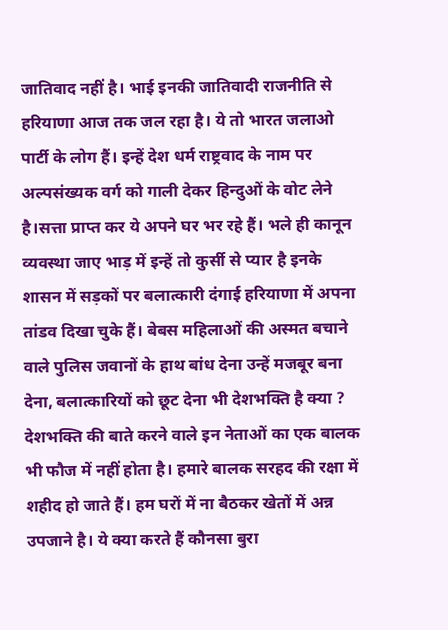जातिवाद नहीं है। भाई इनकी जातिवादी राजनीति से हरियाणा आज तक जल रहा है। ये तो भारत जलाओ पार्टी के लोग हैं। इन्हें देश धर्म राष्ट्रवाद के नाम पर अल्पसंख्यक वर्ग को गाली देकर हिन्दुओं के वोट लेने है।सत्ता प्राप्त कर ये अपने घर भर रहे हैं। भले ही कानून व्यवस्था जाए भाड़ में इन्हें तो कुर्सी से प्यार है इनके शासन में सड़कों पर बलात्कारी दंगाई हरियाणा में अपना तांडव दिखा चुके हैं। बेबस महिलाओं की अस्मत बचाने वाले पुलिस जवानों के हाथ बांध देना उन्हें मजबूर बना देना, बलात्कारियों को छूट देना भी देशभक्ति है क्या ? देशभक्ति की बाते करने वाले इन नेताओं का एक बालक भी फौज में नहीं होता है। हमारे बालक सरहद की रक्षा में शहीद हो जाते हैं। हम घरों में ना बैठकर खेतों में अन्न उपजाने है। ये क्या करते हैं कौनसा बुरा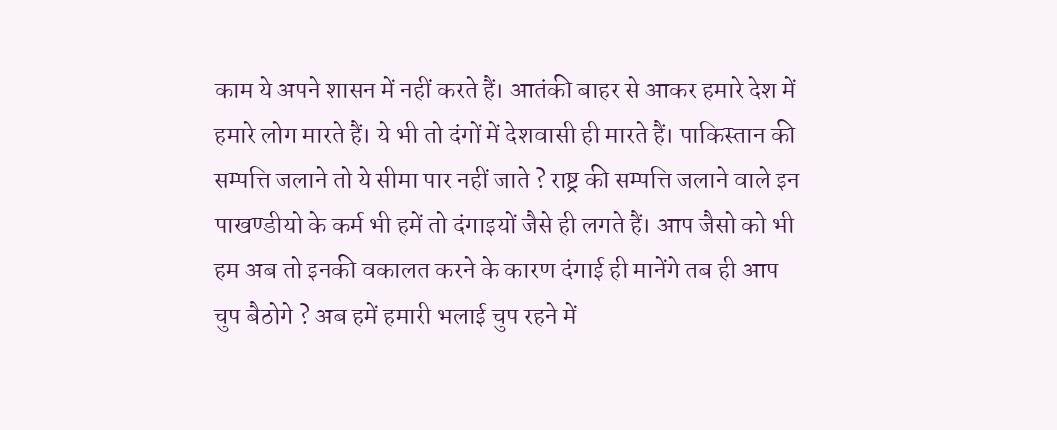काम ये अपने शासन में नहीं करते हैं। आतंकी बाहर से आकर हमारे देश में हमारे लोग मारते हैं। ये भी तो दंगों में देशवासी ही मारते हैं। पाकिस्तान की सम्पत्ति जलाने तो ये सीमा पार नहीं जाते ? राष्ट्र की सम्पत्ति जलाने वाले इन पाखण्डीयो के कर्म भी हमें तो दंगाइयों जैसे ही लगते हैं। आप जैसो को भी हम अब तो इनकी वकालत करने के कारण दंगाई ही मानेंगे तब ही आप चुप बैठोगे ? अब हमें हमारी भलाई चुप रहने में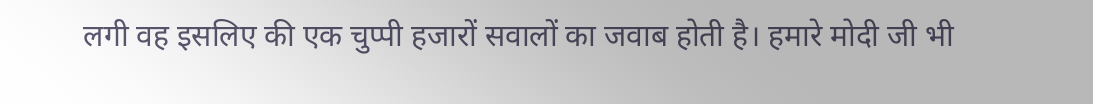लगी वह इसलिए की एक चुप्पी हजारों सवालों का जवाब होती है। हमारे मोदी जी भी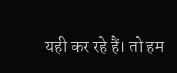यही कर रहे हैं। तो हम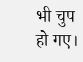भी चुप हो गए।